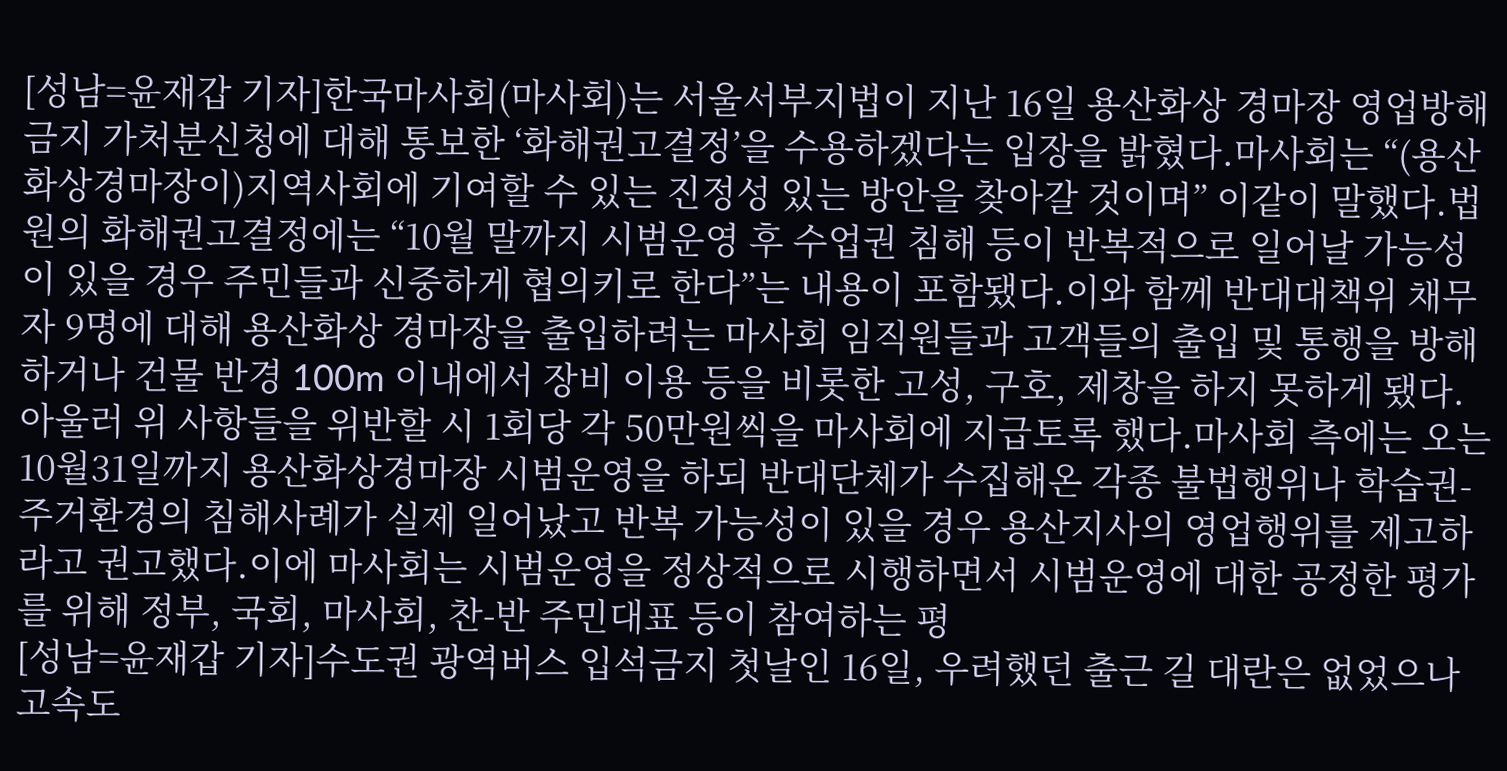[성남=윤재갑 기자]한국마사회(마사회)는 서울서부지법이 지난 16일 용산화상 경마장 영업방해금지 가처분신청에 대해 통보한 ‘화해권고결정’을 수용하겠다는 입장을 밝혔다.마사회는 “(용산화상경마장이)지역사회에 기여할 수 있는 진정성 있는 방안을 찾아갈 것이며” 이같이 말했다.법원의 화해권고결정에는 “10월 말까지 시범운영 후 수업권 침해 등이 반복적으로 일어날 가능성이 있을 경우 주민들과 신중하게 협의키로 한다”는 내용이 포함됐다.이와 함께 반대대책위 채무자 9명에 대해 용산화상 경마장을 출입하려는 마사회 임직원들과 고객들의 출입 및 통행을 방해하거나 건물 반경 100m 이내에서 장비 이용 등을 비롯한 고성, 구호, 제창을 하지 못하게 됐다. 아울러 위 사항들을 위반할 시 1회당 각 50만원씩을 마사회에 지급토록 했다.마사회 측에는 오는 10월31일까지 용산화상경마장 시범운영을 하되 반대단체가 수집해온 각종 불법행위나 학습권-주거환경의 침해사례가 실제 일어났고 반복 가능성이 있을 경우 용산지사의 영업행위를 제고하라고 권고했다.이에 마사회는 시범운영을 정상적으로 시행하면서 시범운영에 대한 공정한 평가를 위해 정부, 국회, 마사회, 찬-반 주민대표 등이 참여하는 평
[성남=윤재갑 기자]수도권 광역버스 입석금지 첫날인 16일, 우려했던 출근 길 대란은 없었으나 고속도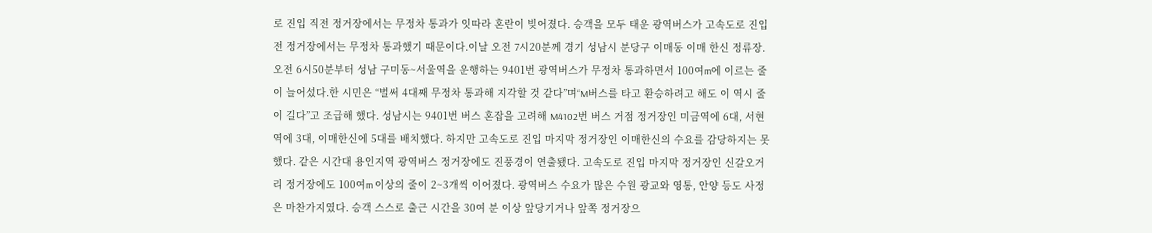로 진입 직전 정거장에서는 무정차 통과가 잇따라 혼란이 빚어졌다. 승객을 모두 태운 광역버스가 고속도로 진입 전 정거장에서는 무정차 통과했기 때문이다.이날 오전 7시20분께 경기 성남시 분당구 이매동 이매 한신 정류장. 오전 6시50분부터 성남 구미동~서울역을 운행하는 9401번 광역버스가 무정차 통과하면서 100여m에 이르는 줄이 늘어섰다.한 시민은 “벌써 4대째 무정차 통과해 지각할 것 같다”며“M버스를 타고 환승하려고 해도 이 역시 줄이 길다”고 조급해 했다. 성남시는 9401번 버스 혼잡을 고려해 M4102번 버스 거점 정거장인 미금역에 6대, 서현역에 3대, 이매한신에 5대를 배치했다. 하지만 고속도로 진입 마지막 정거장인 이매한신의 수요를 감당하지는 못했다. 같은 시간대 용인지역 광역버스 정거장에도 진풍경이 연출됐다. 고속도로 진입 마지막 정거장인 신갈오거리 정거장에도 100여m 이상의 줄이 2~3개씩 이어졌다. 광역버스 수요가 많은 수원 광교와 영통, 안양 등도 사정은 마찬가지였다. 승객 스스로 출근 시간을 30여 분 이상 앞당기거나 앞쪽 정거장으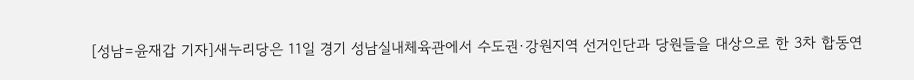[성남=윤재갑 기자]새누리당은 11일 경기 성남실내체육관에서 수도권·강원지역 선거인단과 당원들을 대상으로 한 3차 합동연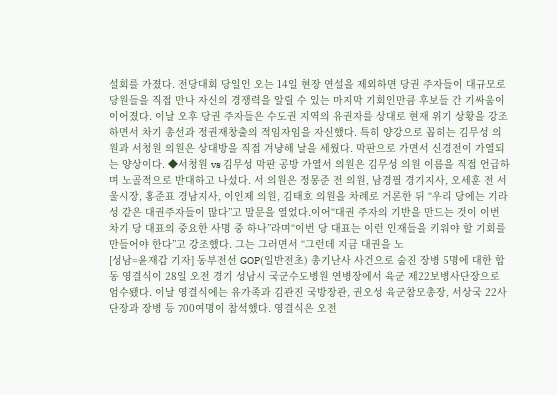설회를 가졌다. 전당대회 당일인 오는 14일 현장 연설을 제외하면 당권 주자들이 대규모로 당원들을 직접 만나 자신의 경쟁력을 알릴 수 있는 마지막 기회인만큼 후보들 간 기싸움이 이어졌다. 이날 오후 당권 주자들은 수도권 지역의 유권자를 상대로 현재 위기 상황을 강조하면서 차기 총선과 정권재창출의 적임자임을 자신했다. 특히 양강으로 꼽히는 김무성 의원과 서청원 의원은 상대방을 직접 겨냥해 날을 세웠다. 막판으로 가면서 신경전이 가열되는 양상이다. ◆서청원 vs 김무성 막판 공방 가열서 의원은 김무성 의원 이름을 직접 언급하며 노골적으로 반대하고 나섰다. 서 의원은 정몽준 전 의원, 남경필 경기지사, 오세훈 전 서울시장, 홍준표 경남지사, 이인제 의원, 김태호 의원을 차례로 거론한 뒤 “우리 당에는 기라성 같은 대권주자들이 많다”고 말문을 열었다.이어“대권 주자의 기반을 만드는 것이 이번 차기 당 대표의 중요한 사명 중 하나”라며“이번 당 대표는 이런 인재들을 키워야 할 기회를 만들어야 한다”고 강조했다. 그는 그러면서 “그런데 지금 대권을 노
[성남=윤재갑 기자] 동부전선 GOP(일반전초) 총기난사 사건으로 숨진 장병 5명에 대한 합동 영결식이 28일 오전 경기 성남시 국군수도병원 연병장에서 육군 제22보병사단장으로 엄수됐다. 이날 영결식에는 유가족과 김관진 국방장관, 권오성 육군참모총장, 서상국 22사단장과 장병 등 700여명이 참석했다. 영결식은 오전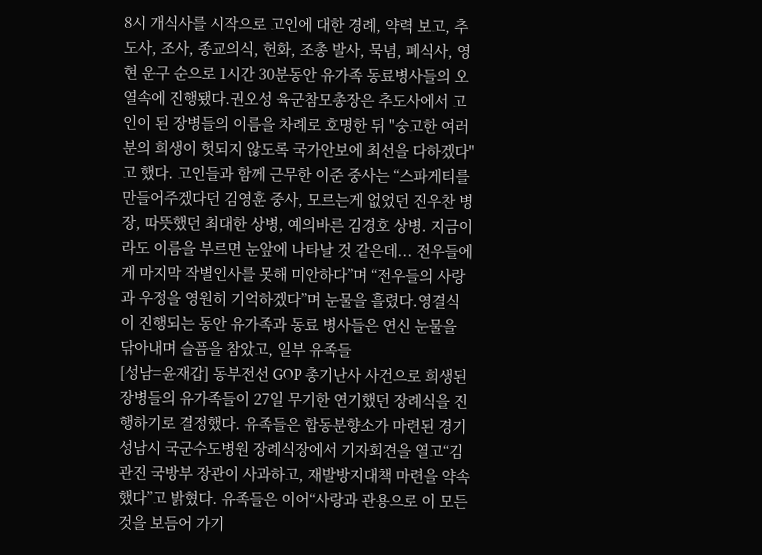8시 개식사를 시작으로 고인에 대한 경례, 약력 보고, 추도사, 조사, 종교의식, 헌화, 조총 발사, 묵념, 폐식사, 영현 운구 순으로 1시간 30분동안 유가족 동료병사들의 오열속에 진행됐다.권오성 육군참모총장은 추도사에서 고인이 된 장병들의 이름을 차례로 호명한 뒤 "숭고한 여러분의 희생이 헛되지 않도록 국가안보에 최선을 다하겠다"고 했다. 고인들과 함께 근무한 이준 중사는 “스파게티를 만들어주겠다던 김영훈 중사, 모르는게 없었던 진우찬 병장, 따뜻했던 최대한 상병, 예의바른 김경호 상병. 지금이라도 이름을 부르면 눈앞에 나타날 것 같은데... 전우들에게 마지막 작별인사를 못해 미안하다”며 “전우들의 사랑과 우정을 영원히 기억하겠다”며 눈물을 흘렸다.영결식이 진행되는 동안 유가족과 동료 병사들은 연신 눈물을 닦아내며 슬픔을 참았고, 일부 유족들
[성남=윤재갑] 동부전선 GOP 총기난사 사건으로 희생된 장병들의 유가족들이 27일 무기한 연기했던 장례식을 진행하기로 결정했다. 유족들은 합동분향소가 마련된 경기 성남시 국군수도병원 장례식장에서 기자회견을 열고“김관진 국방부 장관이 사과하고, 재발방지대책 마련을 약속했다”고 밝혔다. 유족들은 이어“사랑과 관용으로 이 모든 것을 보듬어 가기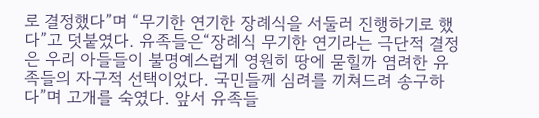로 결정했다”며 “무기한 연기한 장례식을 서둘러 진행하기로 했다”고 덧붙였다. 유족들은“장례식 무기한 연기라는 극단적 결정은 우리 아들들이 불명예스럽게 영원히 땅에 묻힐까 염려한 유족들의 자구적 선택이었다. 국민들께 심려를 끼쳐드려 송구하다”며 고개를 숙였다. 앞서 유족들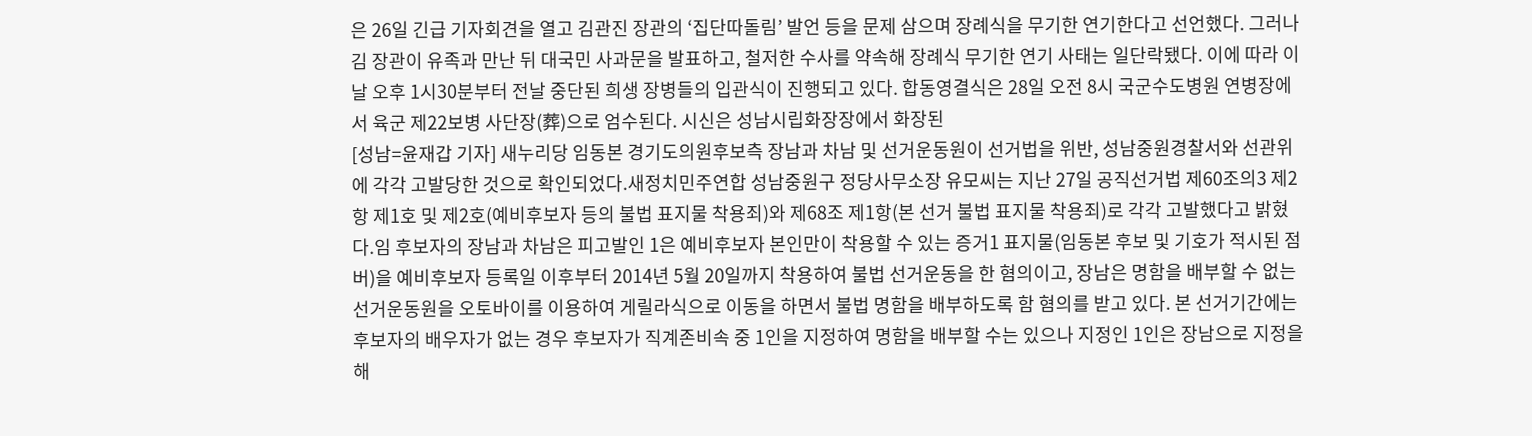은 26일 긴급 기자회견을 열고 김관진 장관의 ‘집단따돌림’ 발언 등을 문제 삼으며 장례식을 무기한 연기한다고 선언했다. 그러나 김 장관이 유족과 만난 뒤 대국민 사과문을 발표하고, 철저한 수사를 약속해 장례식 무기한 연기 사태는 일단락됐다. 이에 따라 이날 오후 1시30분부터 전날 중단된 희생 장병들의 입관식이 진행되고 있다. 합동영결식은 28일 오전 8시 국군수도병원 연병장에서 육군 제22보병 사단장(葬)으로 엄수된다. 시신은 성남시립화장장에서 화장된
[성남=윤재갑 기자] 새누리당 임동본 경기도의원후보측 장남과 차남 및 선거운동원이 선거법을 위반, 성남중원경찰서와 선관위에 각각 고발당한 것으로 확인되었다.새정치민주연합 성남중원구 정당사무소장 유모씨는 지난 27일 공직선거법 제60조의3 제2항 제1호 및 제2호(예비후보자 등의 불법 표지물 착용죄)와 제68조 제1항(본 선거 불법 표지물 착용죄)로 각각 고발했다고 밝혔다.임 후보자의 장남과 차남은 피고발인 1은 예비후보자 본인만이 착용할 수 있는 증거1 표지물(임동본 후보 및 기호가 적시된 점버)을 예비후보자 등록일 이후부터 2014년 5월 20일까지 착용하여 불법 선거운동을 한 혐의이고, 장남은 명함을 배부할 수 없는 선거운동원을 오토바이를 이용하여 게릴라식으로 이동을 하면서 불법 명함을 배부하도록 함 혐의를 받고 있다. 본 선거기간에는 후보자의 배우자가 없는 경우 후보자가 직계존비속 중 1인을 지정하여 명함을 배부할 수는 있으나 지정인 1인은 장남으로 지정을 해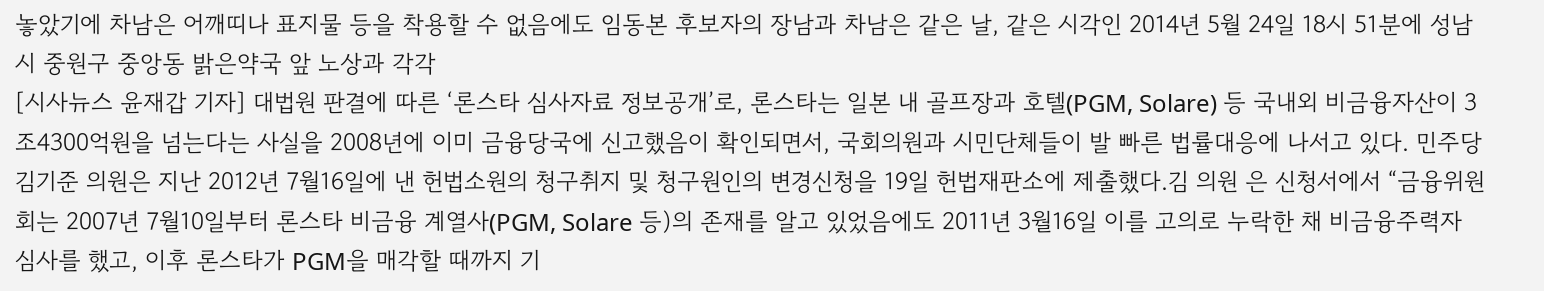놓았기에 차남은 어깨띠나 표지물 등을 착용할 수 없음에도 임동본 후보자의 장남과 차남은 같은 날, 같은 시각인 2014년 5월 24일 18시 51분에 성남시 중원구 중앙동 밝은약국 앞 노상과 각각
[시사뉴스 윤재갑 기자] 대법원 판결에 따른 ‘론스타 심사자료 정보공개’로, 론스타는 일본 내 골프장과 호텔(PGM, Solare) 등 국내외 비금융자산이 3조4300억원을 넘는다는 사실을 2008년에 이미 금융당국에 신고했음이 확인되면서, 국회의원과 시민단체들이 발 빠른 법률대응에 나서고 있다. 민주당 김기준 의원은 지난 2012년 7월16일에 낸 헌법소원의 청구취지 및 청구원인의 변경신청을 19일 헌법재판소에 제출했다.김 의원 은 신청서에서 “금융위원회는 2007년 7월10일부터 론스타 비금융 계열사(PGM, Solare 등)의 존재를 알고 있었음에도 2011년 3월16일 이를 고의로 누락한 채 비금융주력자 심사를 했고, 이후 론스타가 PGM을 매각할 때까지 기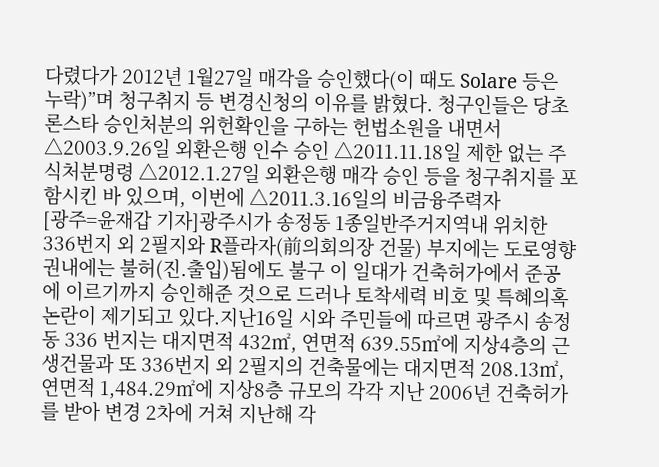다렸다가 2012년 1월27일 매각을 승인했다(이 때도 Solare 등은 누락)”며 청구취지 등 변경신청의 이유를 밝혔다. 청구인들은 당초 론스타 승인처분의 위헌확인을 구하는 헌법소원을 내면서 △2003.9.26일 외환은행 인수 승인 △2011.11.18일 제한 없는 주식처분명령 △2012.1.27일 외환은행 매각 승인 등을 청구취지를 포함시킨 바 있으며, 이번에 △2011.3.16일의 비금융주력자
[광주=윤재갑 기자]광주시가 송정동 1종일반주거지역내 위치한 336번지 외 2필지와 R플라자(前의회의장 건물) 부지에는 도로영향권내에는 불허(진․출입)됨에도 불구 이 일대가 건축허가에서 준공에 이르기까지 승인해준 것으로 드러나 토착세력 비호 및 특혜의혹 논란이 제기되고 있다.지난16일 시와 주민들에 따르면 광주시 송정동 336 번지는 대지면적 432㎡, 연면적 639.55㎡에 지상4층의 근생건물과 또 336번지 외 2필지의 건축물에는 대지면적 208.13㎡, 연면적 1,484.29㎡에 지상8층 규모의 각각 지난 2006년 건축허가를 받아 변경 2차에 거쳐 지난해 각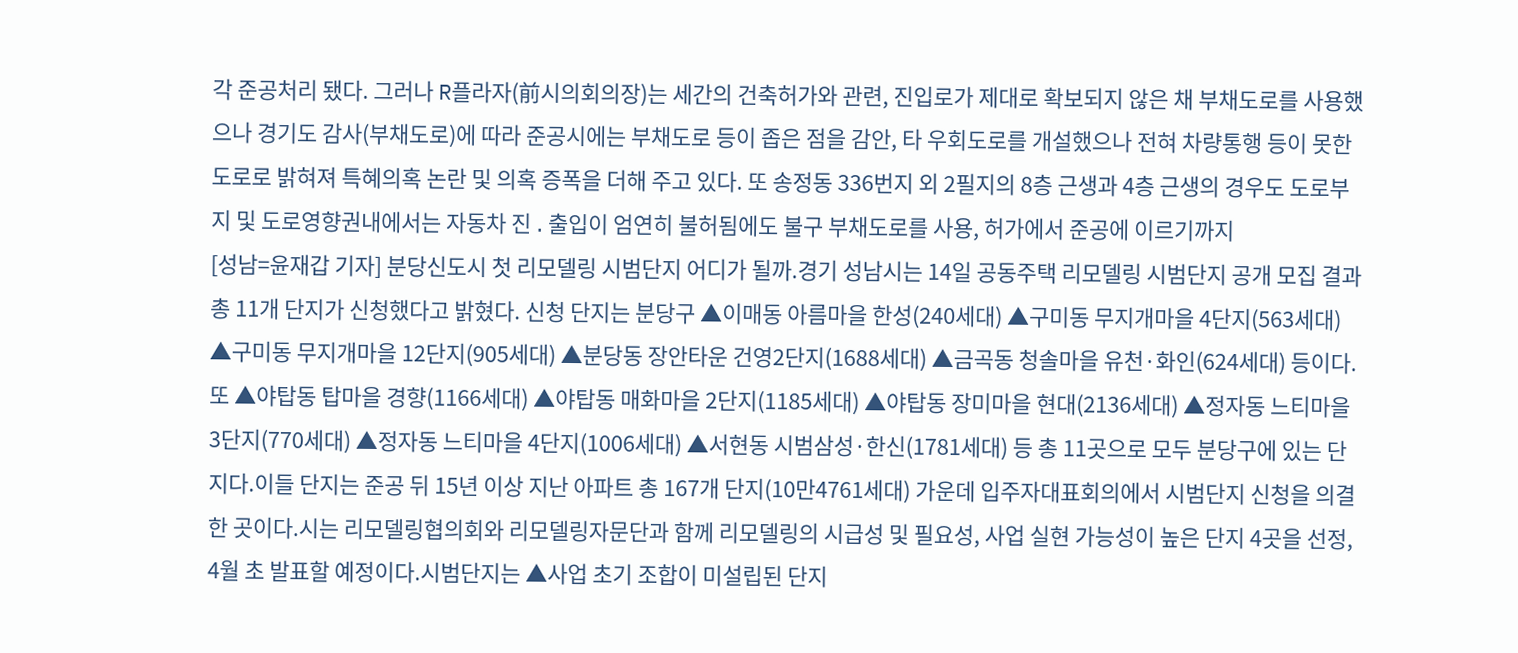각 준공처리 됐다. 그러나 R플라자(前시의회의장)는 세간의 건축허가와 관련, 진입로가 제대로 확보되지 않은 채 부채도로를 사용했으나 경기도 감사(부채도로)에 따라 준공시에는 부채도로 등이 좁은 점을 감안, 타 우회도로를 개설했으나 전혀 차량통행 등이 못한 도로로 밝혀져 특혜의혹 논란 및 의혹 증폭을 더해 주고 있다. 또 송정동 336번지 외 2필지의 8층 근생과 4층 근생의 경우도 도로부지 및 도로영향권내에서는 자동차 진 ․ 출입이 엄연히 불허됨에도 불구 부채도로를 사용, 허가에서 준공에 이르기까지
[성남=윤재갑 기자] 분당신도시 첫 리모델링 시범단지 어디가 될까.경기 성남시는 14일 공동주택 리모델링 시범단지 공개 모집 결과 총 11개 단지가 신청했다고 밝혔다. 신청 단지는 분당구 ▲이매동 아름마을 한성(240세대) ▲구미동 무지개마을 4단지(563세대) ▲구미동 무지개마을 12단지(905세대) ▲분당동 장안타운 건영2단지(1688세대) ▲금곡동 청솔마을 유천·화인(624세대) 등이다. 또 ▲야탑동 탑마을 경향(1166세대) ▲야탑동 매화마을 2단지(1185세대) ▲야탑동 장미마을 현대(2136세대) ▲정자동 느티마을 3단지(770세대) ▲정자동 느티마을 4단지(1006세대) ▲서현동 시범삼성·한신(1781세대) 등 총 11곳으로 모두 분당구에 있는 단지다.이들 단지는 준공 뒤 15년 이상 지난 아파트 총 167개 단지(10만4761세대) 가운데 입주자대표회의에서 시범단지 신청을 의결한 곳이다.시는 리모델링협의회와 리모델링자문단과 함께 리모델링의 시급성 및 필요성, 사업 실현 가능성이 높은 단지 4곳을 선정, 4월 초 발표할 예정이다.시범단지는 ▲사업 초기 조합이 미설립된 단지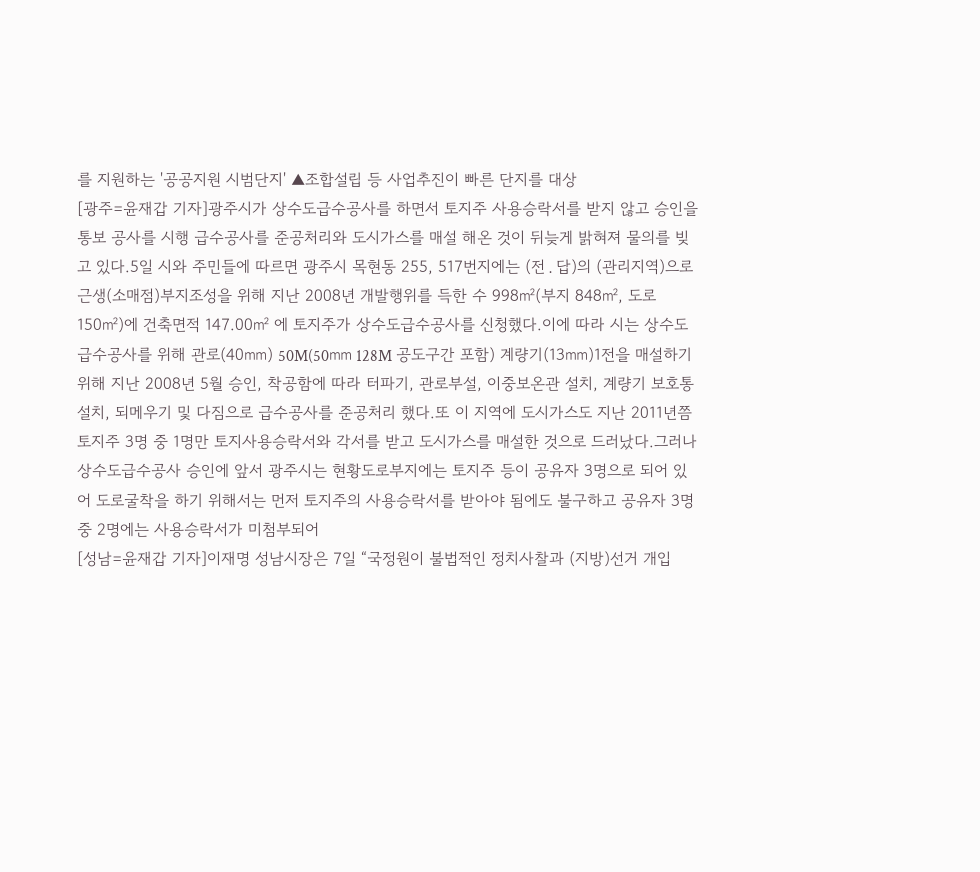를 지원하는 '공공지원 시범단지' ▲조합설립 등 사업추진이 빠른 단지를 대상
[광주=윤재갑 기자]광주시가 상수도급수공사를 하면서 토지주 사용승락서를 받지 않고 승인을 통보 공사를 시행 급수공사를 준공처리와 도시가스를 매설 해온 것이 뒤늦게 밝혀져 물의를 빚고 있다.5일 시와 주민들에 따르면 광주시 목현동 255, 517번지에는 (전․답)의 (관리지역)으로 근생(소매점)부지조성을 위해 지난 2008년 개발행위를 득한 수 998㎡(부지 848㎡, 도로 150㎡)에 건축면적 147.00㎡ 에 토지주가 상수도급수공사를 신청했다.이에 따라 시는 상수도급수공사를 위해 관로(40㎜) 50M(50㎜ 128M 공도구간 포함) 계량기(13㎜)1전을 매설하기 위해 지난 2008년 5월 승인, 착공함에 따라 터파기, 관로부설, 이중보온관 설치, 계량기 보호통 설치, 되메우기 및 다짐으로 급수공사를 준공처리 했다.또 이 지역에 도시가스도 지난 2011년쯤 토지주 3명 중 1명만 토지사용승락서와 각서를 받고 도시가스를 매설한 것으로 드러났다.그러나 상수도급수공사 승인에 앞서 광주시는 현황도로부지에는 토지주 등이 공유자 3명으로 되어 있어 도로굴착을 하기 위해서는 먼저 토지주의 사용승락서를 받아야 됨에도 불구하고 공유자 3명 중 2명에는 사용승락서가 미첨부되어
[성남=윤재갑 기자]이재명 성남시장은 7일 “국정원이 불법적인 정치사찰과 (지방)선거 개입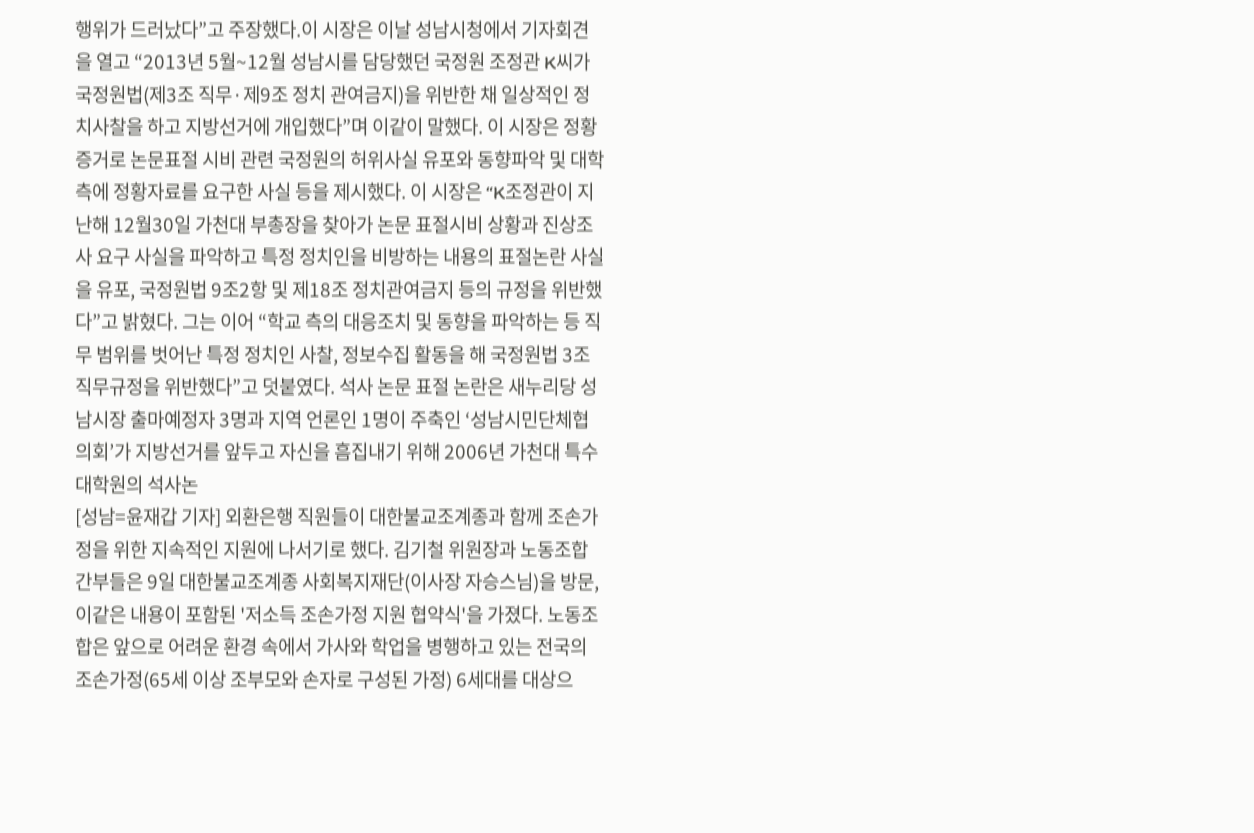행위가 드러났다”고 주장했다.이 시장은 이날 성남시청에서 기자회견을 열고 “2013년 5월~12월 성남시를 담당했던 국정원 조정관 K씨가 국정원법(제3조 직무·제9조 정치 관여금지)을 위반한 채 일상적인 정치사찰을 하고 지방선거에 개입했다”며 이같이 말했다. 이 시장은 정황 증거로 논문표절 시비 관련 국정원의 허위사실 유포와 동향파악 및 대학측에 정황자료를 요구한 사실 등을 제시했다. 이 시장은 “K조정관이 지난해 12월30일 가천대 부총장을 찾아가 논문 표절시비 상황과 진상조사 요구 사실을 파악하고 특정 정치인을 비방하는 내용의 표절논란 사실을 유포, 국정원법 9조2항 및 제18조 정치관여금지 등의 규정을 위반했다”고 밝혔다. 그는 이어 “학교 측의 대응조치 및 동향을 파악하는 등 직무 범위를 벗어난 특정 정치인 사찰, 정보수집 활동을 해 국정원법 3조 직무규정을 위반했다”고 덧붙였다. 석사 논문 표절 논란은 새누리당 성남시장 출마예정자 3명과 지역 언론인 1명이 주축인 ‘성남시민단체협의회’가 지방선거를 앞두고 자신을 흠집내기 위해 2006년 가천대 특수대학원의 석사논
[성남=윤재갑 기자] 외환은행 직원들이 대한불교조계종과 함께 조손가정을 위한 지속적인 지원에 나서기로 했다. 김기철 위원장과 노동조합 간부들은 9일 대한불교조계종 사회복지재단(이사장 자승스님)을 방문, 이같은 내용이 포함된 '저소득 조손가정 지원 협약식'을 가졌다. 노동조합은 앞으로 어려운 환경 속에서 가사와 학업을 병행하고 있는 전국의 조손가정(65세 이상 조부모와 손자로 구성된 가정) 6세대를 대상으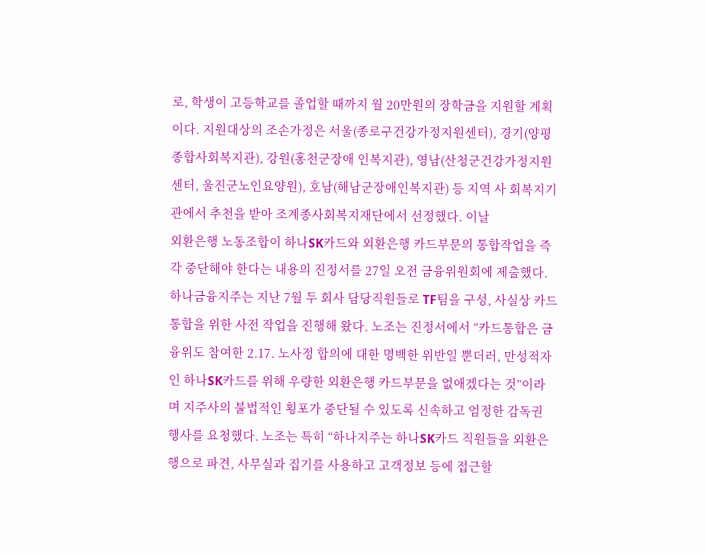로, 학생이 고등학교를 졸업할 때까지 월 20만원의 장학금을 지원할 계획이다. 지원대상의 조손가정은 서울(종로구건강가정지원센터), 경기(양평종합사회복지관), 강원(홍천군장애 인복지관), 영남(산청군건강가정지원센터, 울진군노인요양원), 호남(해남군장애인복지관) 등 지역 사 회복지기관에서 추천을 받아 조계종사회복지재단에서 선정했다. 이날
외환은행 노동조합이 하나SK카드와 외환은행 카드부문의 통합작업을 즉각 중단해야 한다는 내용의 진정서를 27일 오전 금융위원회에 제출했다. 하나금융지주는 지난 7월 두 회사 담당직원들로 TF팀을 구성, 사실상 카드 통합을 위한 사전 작업을 진행해 왔다. 노조는 진정서에서 “카드통합은 금융위도 참여한 2.17. 노사정 합의에 대한 명백한 위반일 뿐더러, 만성적자인 하나SK카드를 위해 우량한 외환은행 카드부문을 없애겠다는 것”이라며 지주사의 불법적인 횡포가 중단될 수 있도록 신속하고 엄정한 감독권 행사를 요청했다. 노조는 특히 “하나지주는 하나SK카드 직원들을 외환은행으로 파견, 사무실과 집기를 사용하고 고객정보 등에 접근할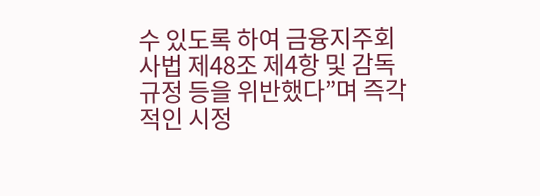수 있도록 하여 금융지주회사법 제48조 제4항 및 감독규정 등을 위반했다”며 즉각적인 시정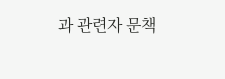과 관련자 문책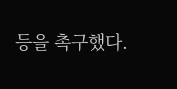등을 촉구했다.